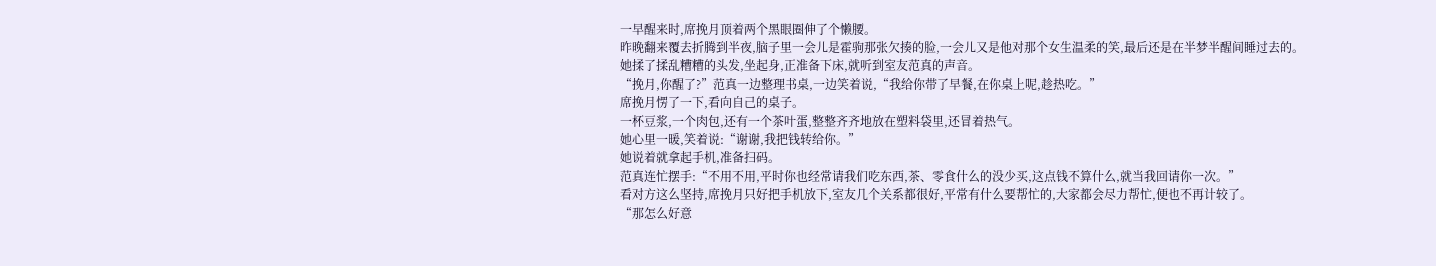一早醒来时,席挽月顶着两个黑眼圈伸了个懒腰。
昨晚翻来覆去折腾到半夜,脑子里一会儿是霍驹那张欠揍的脸,一会儿又是他对那个女生温柔的笑,最后还是在半梦半醒间睡过去的。
她揉了揉乱糟糟的头发,坐起身,正准备下床,就听到室友范真的声音。
“挽月,你醒了?”范真一边整理书桌,一边笑着说,“我给你带了早餐,在你桌上呢,趁热吃。”
席挽月愣了一下,看向自己的桌子。
一杯豆浆,一个肉包,还有一个茶叶蛋,整整齐齐地放在塑料袋里,还冒着热气。
她心里一暖,笑着说:“谢谢,我把钱转给你。”
她说着就拿起手机,准备扫码。
范真连忙摆手:“不用不用,平时你也经常请我们吃东西,茶、零食什么的没少买,这点钱不算什么,就当我回请你一次。”
看对方这么坚持,席挽月只好把手机放下,室友几个关系都很好,平常有什么要帮忙的,大家都会尽力帮忙,便也不再计较了。
“那怎么好意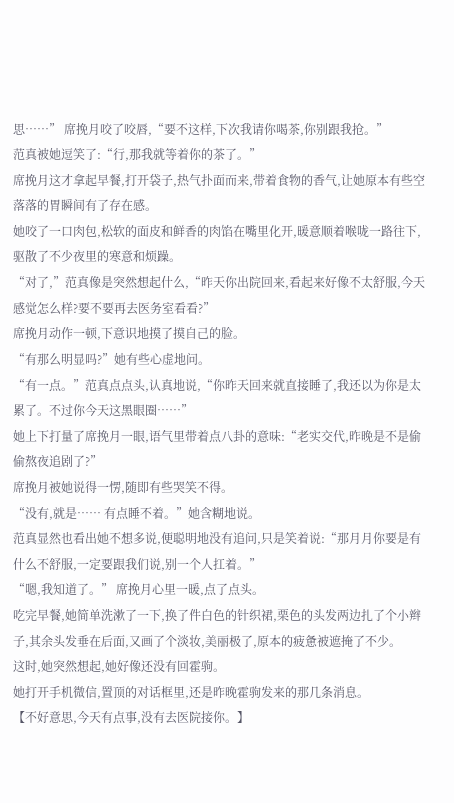思……” 席挽月咬了咬唇,“要不这样,下次我请你喝茶,你别跟我抢。”
范真被她逗笑了:“行,那我就等着你的茶了。”
席挽月这才拿起早餐,打开袋子,热气扑面而来,带着食物的香气,让她原本有些空落落的胃瞬间有了存在感。
她咬了一口肉包,松软的面皮和鲜香的肉馅在嘴里化开,暖意顺着喉咙一路往下,驱散了不少夜里的寒意和烦躁。
“对了,”范真像是突然想起什么,“昨天你出院回来,看起来好像不太舒服,今天感觉怎么样?要不要再去医务室看看?”
席挽月动作一顿,下意识地摸了摸自己的脸。
“有那么明显吗?”她有些心虚地问。
“有一点。”范真点点头,认真地说,“你昨天回来就直接睡了,我还以为你是太累了。不过你今天这黑眼圈……”
她上下打量了席挽月一眼,语气里带着点八卦的意味:“老实交代,昨晚是不是偷偷熬夜追剧了?”
席挽月被她说得一愣,随即有些哭笑不得。
“没有,就是…… 有点睡不着。”她含糊地说。
范真显然也看出她不想多说,便聪明地没有追问,只是笑着说:“那月月你要是有什么不舒服,一定要跟我们说,别一个人扛着。”
“嗯,我知道了。” 席挽月心里一暖,点了点头。
吃完早餐,她简单洗漱了一下,换了件白色的针织裙,栗色的头发两边扎了个小辫子,其余头发垂在后面,又画了个淡妆,美丽极了,原本的疲惫被遮掩了不少。
这时,她突然想起,她好像还没有回霍驹。
她打开手机微信,置顶的对话框里,还是昨晚霍驹发来的那几条消息。
【不好意思,今天有点事,没有去医院接你。】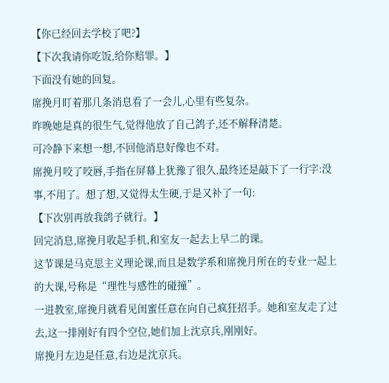【你已经回去学校了吧?】
【下次我请你吃饭,给你赔罪。】
下面没有她的回复。
席挽月盯着那几条消息看了一会儿,心里有些复杂。
昨晚她是真的很生气,觉得他放了自己鸽子,还不解释清楚。
可冷静下来想一想,不回他消息好像也不对。
席挽月咬了咬唇,手指在屏幕上犹豫了很久,最终还是敲下了一行字:没事,不用了。想了想,又觉得太生硬,于是又补了一句:
【下次别再放我鸽子就行。】
回完消息,席挽月收起手机,和室友一起去上早二的课。
这节课是马克思主义理论课,而且是数学系和席挽月所在的专业一起上的大课,号称是“理性与感性的碰撞”。
一进教室,席挽月就看见闺蜜任意在向自己疯狂招手。她和室友走了过去,这一排刚好有四个空位,她们加上沈京兵,刚刚好。
席挽月左边是任意,右边是沈京兵。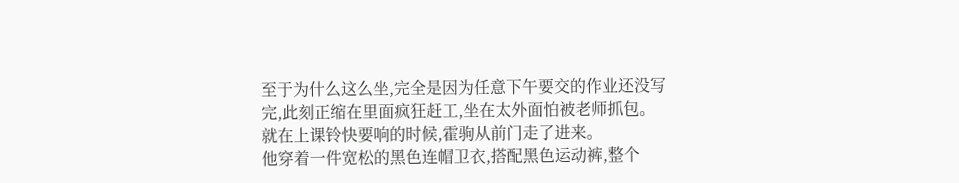至于为什么这么坐,完全是因为任意下午要交的作业还没写完,此刻正缩在里面疯狂赶工,坐在太外面怕被老师抓包。
就在上课铃快要响的时候,霍驹从前门走了进来。
他穿着一件宽松的黑色连帽卫衣,搭配黑色运动裤,整个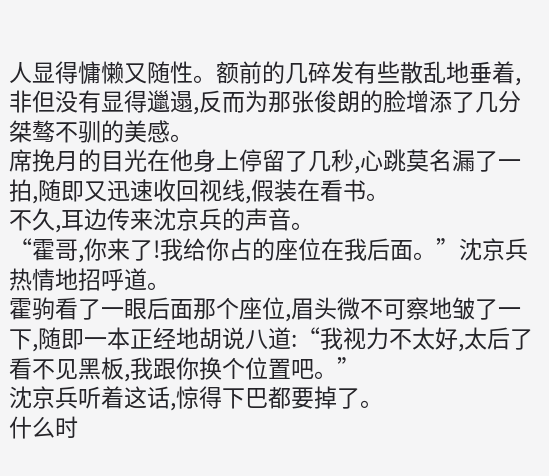人显得慵懒又随性。额前的几碎发有些散乱地垂着,非但没有显得邋遢,反而为那张俊朗的脸增添了几分桀骜不驯的美感。
席挽月的目光在他身上停留了几秒,心跳莫名漏了一拍,随即又迅速收回视线,假装在看书。
不久,耳边传来沈京兵的声音。
“霍哥,你来了!我给你占的座位在我后面。”沈京兵热情地招呼道。
霍驹看了一眼后面那个座位,眉头微不可察地皱了一下,随即一本正经地胡说八道:“我视力不太好,太后了看不见黑板,我跟你换个位置吧。”
沈京兵听着这话,惊得下巴都要掉了。
什么时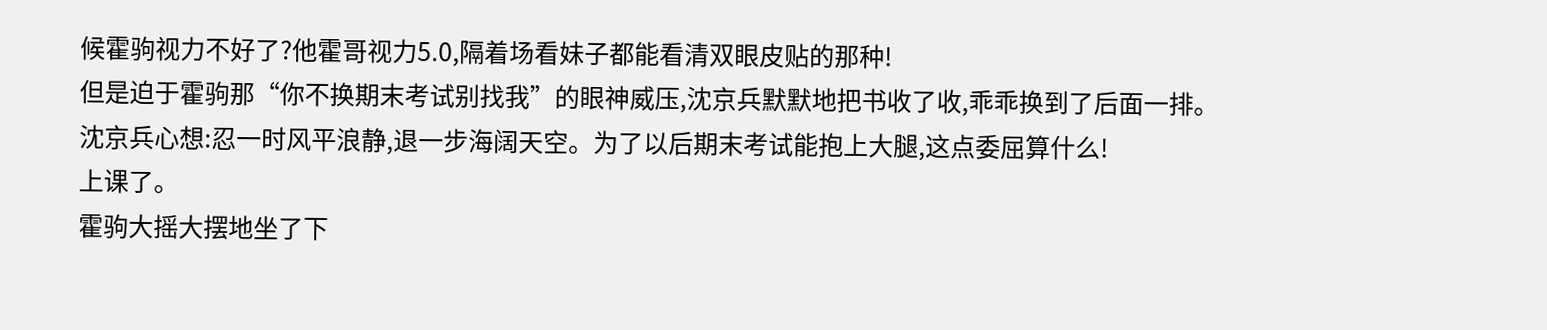候霍驹视力不好了?他霍哥视力5.0,隔着场看妹子都能看清双眼皮贴的那种!
但是迫于霍驹那“你不换期末考试别找我”的眼神威压,沈京兵默默地把书收了收,乖乖换到了后面一排。
沈京兵心想:忍一时风平浪静,退一步海阔天空。为了以后期末考试能抱上大腿,这点委屈算什么!
上课了。
霍驹大摇大摆地坐了下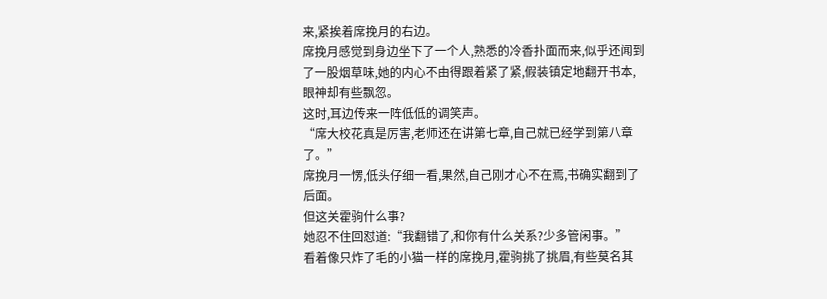来,紧挨着席挽月的右边。
席挽月感觉到身边坐下了一个人,熟悉的冷香扑面而来,似乎还闻到了一股烟草味,她的内心不由得跟着紧了紧,假装镇定地翻开书本,眼神却有些飘忽。
这时,耳边传来一阵低低的调笑声。
“席大校花真是厉害,老师还在讲第七章,自己就已经学到第八章了。”
席挽月一愣,低头仔细一看,果然,自己刚才心不在焉,书确实翻到了后面。
但这关霍驹什么事?
她忍不住回怼道:“我翻错了,和你有什么关系?少多管闲事。”
看着像只炸了毛的小猫一样的席挽月,霍驹挑了挑眉,有些莫名其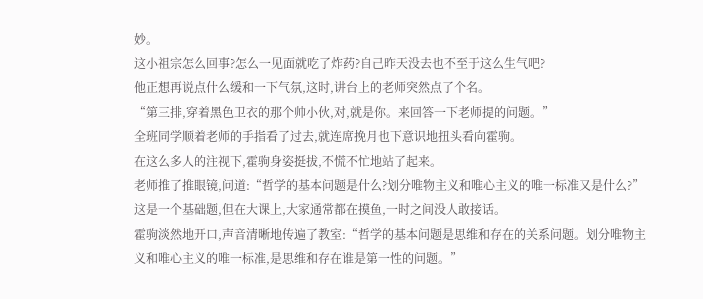妙。
这小祖宗怎么回事?怎么一见面就吃了炸药?自己昨天没去也不至于这么生气吧?
他正想再说点什么缓和一下气氛,这时,讲台上的老师突然点了个名。
“第三排,穿着黑色卫衣的那个帅小伙,对,就是你。来回答一下老师提的问题。”
全班同学顺着老师的手指看了过去,就连席挽月也下意识地扭头看向霍驹。
在这么多人的注视下,霍驹身姿挺拔,不慌不忙地站了起来。
老师推了推眼镜,问道:“哲学的基本问题是什么?划分唯物主义和唯心主义的唯一标准又是什么?”
这是一个基础题,但在大课上,大家通常都在摸鱼,一时之间没人敢接话。
霍驹淡然地开口,声音清晰地传遍了教室:“哲学的基本问题是思维和存在的关系问题。划分唯物主义和唯心主义的唯一标准,是思维和存在谁是第一性的问题。”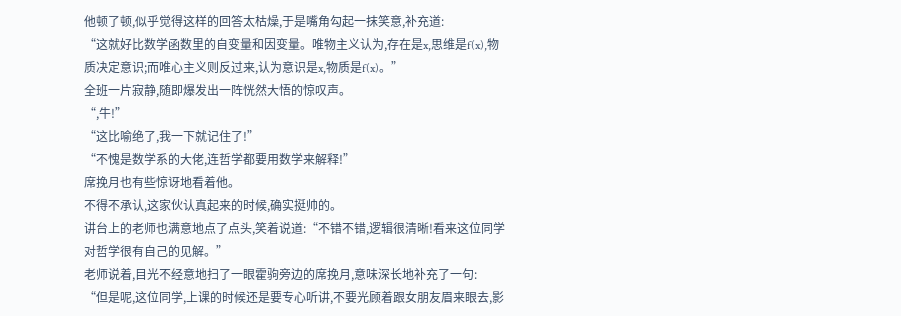他顿了顿,似乎觉得这样的回答太枯燥,于是嘴角勾起一抹笑意,补充道:
“这就好比数学函数里的自变量和因变量。唯物主义认为,存在是x,思维是f(x),物质决定意识;而唯心主义则反过来,认为意识是x,物质是f(x)。”
全班一片寂静,随即爆发出一阵恍然大悟的惊叹声。
“,牛!”
“这比喻绝了,我一下就记住了!”
“不愧是数学系的大佬,连哲学都要用数学来解释!”
席挽月也有些惊讶地看着他。
不得不承认,这家伙认真起来的时候,确实挺帅的。
讲台上的老师也满意地点了点头,笑着说道:“不错不错,逻辑很清晰!看来这位同学对哲学很有自己的见解。”
老师说着,目光不经意地扫了一眼霍驹旁边的席挽月,意味深长地补充了一句:
“但是呢,这位同学,上课的时候还是要专心听讲,不要光顾着跟女朋友眉来眼去,影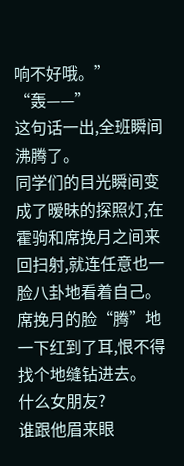响不好哦。”
“轰——”
这句话一出,全班瞬间沸腾了。
同学们的目光瞬间变成了暧昧的探照灯,在霍驹和席挽月之间来回扫射,就连任意也一脸八卦地看着自己。
席挽月的脸“腾”地一下红到了耳,恨不得找个地缝钻进去。
什么女朋友?
谁跟他眉来眼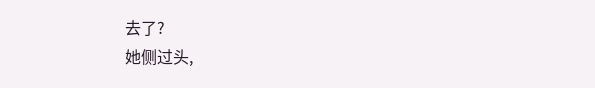去了?
她侧过头,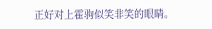正好对上霍驹似笑非笑的眼睛。